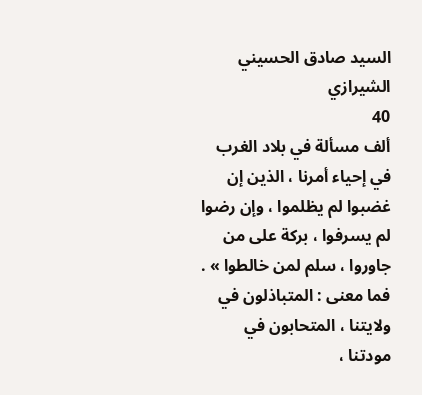السيد صادق الحسيني الشيرازي
40
ألف مسألة في بلاد الغرب
في إحياء أمرنا ، الذين إن غضبوا لم يظلموا ، وإن رضوا لم يسرفوا ، بركة على من جاوروا ، سلم لمن خالطوا » . فما معنى : المتباذلون في ولايتنا ، المتحابون في مودتنا ،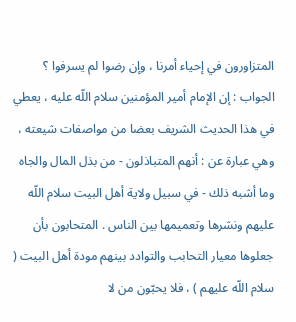المتزاورون في إحياء أمرنا ، وإن رضوا لم يسرفوا ؟ الجواب : إن الإمام أمير المؤمنين سلام اللّه عليه ، يعطي في هذا الحديث الشريف بعضا من مواصفات شيعته ، وهي عبارة عن : أنهم المتباذلون - من بذل المال والجاه وما أشبه ذلك - في سبيل ولاية أهل البيت سلام اللّه عليهم ونشرها وتعميمها بين الناس . المتحابون بأن جعلوها معيار التحابب والتوادد بينهم مودة أهل البيت ( سلام اللّه عليهم ) ، فلا يحبّون من لا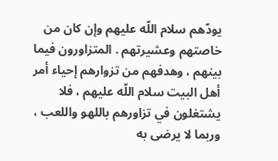يودّهم سلام اللّه عليهم وإن كان من خاصتهم وعشيرتهم . المتزاورون فيما بينهم ، وهدفهم من تزوارهم إحياء أمر أهل البيت سلام اللّه عليهم ، فلا يشتغلون في تزاورهم باللهو واللعب ، وربما لا يرضى به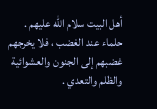أهل البيت سلام اللّه عليهم . حلماء عند الغضب ، فلا يخرجهم غضبهم إلى الجنون والعشوائية والظلم والتعدي .